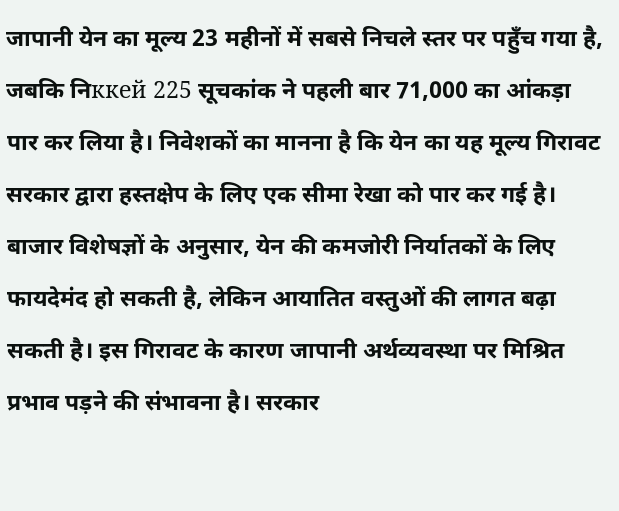जापानी येन का मूल्य 23 महीनों में सबसे निचले स्तर पर पहुँच गया है, जबकि निккей 225 सूचकांक ने पहली बार 71,000 का आंकड़ा पार कर लिया है। निवेशकों का मानना है कि येन का यह मूल्य गिरावट सरकार द्वारा हस्तक्षेप के लिए एक सीमा रेखा को पार कर गई है। बाजार विशेषज्ञों के अनुसार, येन की कमजोरी निर्यातकों के लिए फायदेमंद हो सकती है, लेकिन आयातित वस्तुओं की लागत बढ़ा सकती है। इस गिरावट के कारण जापानी अर्थव्यवस्था पर मिश्रित प्रभाव पड़ने की संभावना है। सरकार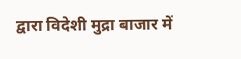द्वारा विदेशी मुद्रा बाजार में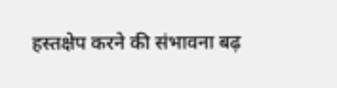हस्तक्षेप करने की संभावना बढ़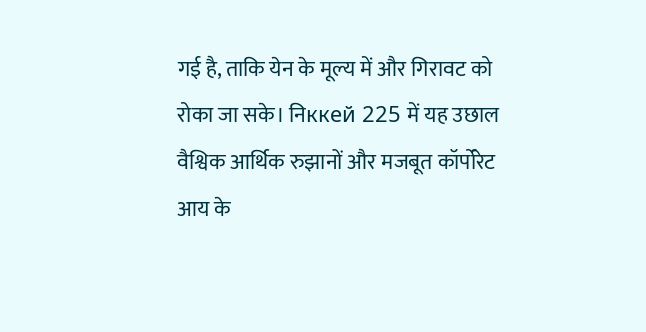गई है, ताकि येन के मूल्य में और गिरावट को रोका जा सके। निккей 225 में यह उछाल वैश्विक आर्थिक रुझानों और मजबूत कॉर्पोरेट आय के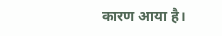कारण आया है।